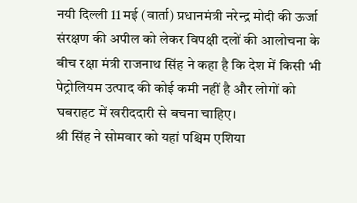नयी दिल्ली 11 मई (वार्ता) प्रधानमंत्री नरेन्द्र मोदी की ऊर्जा संरक्षण की अपील को लेकर विपक्षी दलों की आलोचना के बीच रक्षा मंत्री राजनाथ सिंह ने कहा है कि देश में किसी भी पेट्रोलियम उत्पाद की कोई कमी नहीं है और लोगों को घबराहट में खरीददारी से बचना चाहिए।
श्री सिंह ने सोमवार को यहां पश्चिम एशिया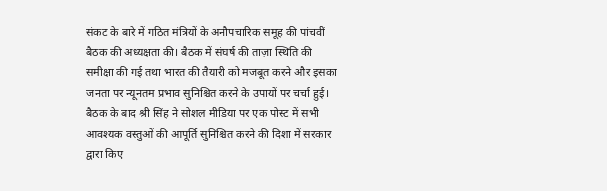संकट के बारे में गठित मंत्रियों के अनौपचारिक समूह की पांचवीं बैठक की अध्यक्षता की। बैठक में संघर्ष की ताज़ा स्थिति की समीक्षा की गई तथा भारत की तैयारी को मजबूत करने और इसका जनता पर न्यूनतम प्रभाव सुनिश्चित करने के उपायों पर चर्चा हुई।
बैठक के बाद श्री सिंह ने सोशल मीडिया पर एक पोस्ट में सभी आवश्यक वस्तुओं की आपूर्ति सुनिश्चित करने की दिशा में सरकार द्वारा किए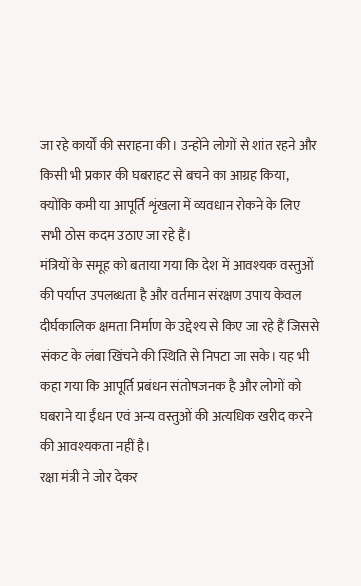जा रहे कार्यों की सराहना की। उन्होंने लोगों से शांत रहने और किसी भी प्रकार की घबराहट से बचने का आग्रह किया, क्योंकि कमी या आपूर्ति शृंखला में व्यवधान रोकने के लिए सभी ठोस कदम उठाए जा रहे हैं।
मंत्रियों के समूह को बताया गया कि देश में आवश्यक वस्तुओं की पर्याप्त उपलब्धता है और वर्तमान संरक्षण उपाय केवल दीर्घकालिक क्षमता निर्माण के उद्देश्य से किए जा रहे हैं जिससे संकट के लंबा खिंचने की स्थिति से निपटा जा सके। यह भी कहा गया कि आपूर्ति प्रबंधन संतोषजनक है और लोगों को घबराने या ईंधन एवं अन्य वस्तुओं की अत्यधिक खरीद करने की आवश्यकता नहीं है।
रक्षा मंत्री ने जोर देकर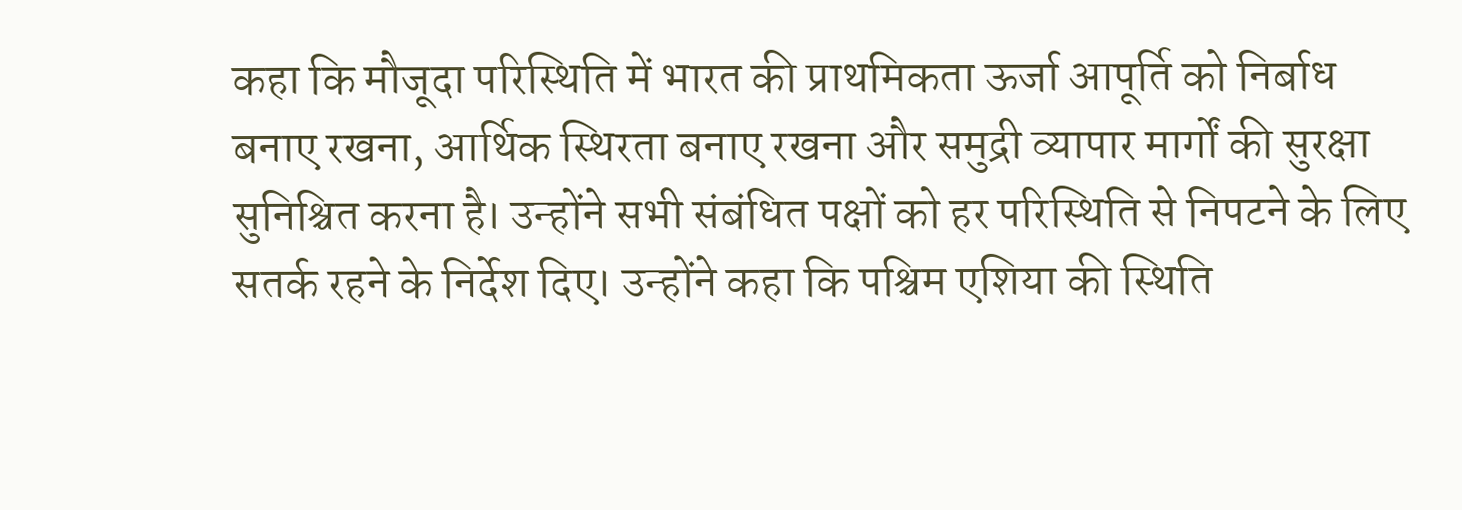कहा कि मौजूदा परिस्थिति में भारत की प्राथमिकता ऊर्जा आपूर्ति को निर्बाध बनाए रखना, आर्थिक स्थिरता बनाए रखना और समुद्री व्यापार मार्गों की सुरक्षा सुनिश्चित करना है। उन्होंने सभी संबंधित पक्षों को हर परिस्थिति से निपटने के लिए सतर्क रहने के निर्देश दिए। उन्होंने कहा कि पश्चिम एशिया की स्थिति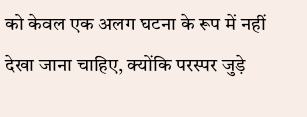को केवल एक अलग घटना के रूप में नहीं देखा जाना चाहिए, क्योंकि परस्पर जुड़े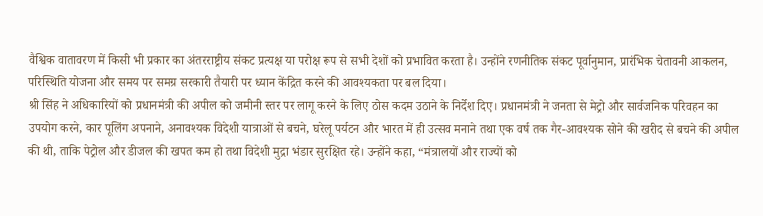वैश्विक वातावरण में किसी भी प्रकार का अंतरराष्ट्रीय संकट प्रत्यक्ष या परोक्ष रूप से सभी देशों को प्रभावित करता है। उन्होंने रणनीतिक संकट पूर्वानुमान, प्रारंभिक चेतावनी आकलन, परिस्थिति योजना और समय पर समग्र सरकारी तैयारी पर ध्यान केंद्रित करने की आवश्यकता पर बल दिया।
श्री सिंह ने अधिकारियों को प्रधानमंत्री की अपील को जमीनी स्तर पर लागू करने के लिए ठोस कदम उठाने के निर्देश दिए। प्रधानमंत्री ने जनता से मेट्रो और सार्वजनिक परिवहन का उपयोग करने, कार पूलिंग अपनाने, अनावश्यक विदेशी यात्राओं से बचने, घरेलू पर्यटन और भारत में ही उत्सव मनाने तथा एक वर्ष तक गैर-आवश्यक सोने की खरीद से बचने की अपील की थी, ताकि पेट्रोल और डीजल की खपत कम हो तथा विदेशी मुद्रा भंडार सुरक्षित रहे। उन्होंने कहा, “मंत्रालयों और राज्यों को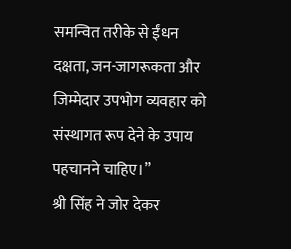समन्वित तरीके से ईंधन दक्षता, जन-जागरूकता और जिम्मेदार उपभोग व्यवहार को संस्थागत रूप देने के उपाय पहचानने चाहिए।”
श्री सिंह ने जोर देकर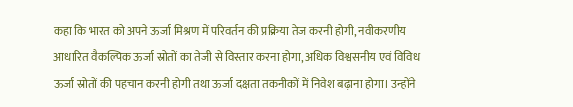कहा कि भारत को अपने ऊर्जा मिश्रण में परिवर्तन की प्रक्रिया तेज करनी होगी, नवीकरणीय आधारित वैकल्पिक ऊर्जा स्रोतों का तेजी से विस्तार करना होगा, अधिक विश्वसनीय एवं विविध ऊर्जा स्रोतों की पहचान करनी होगी तथा ऊर्जा दक्षता तकनीकों में निवेश बढ़ाना होगा। उन्होंने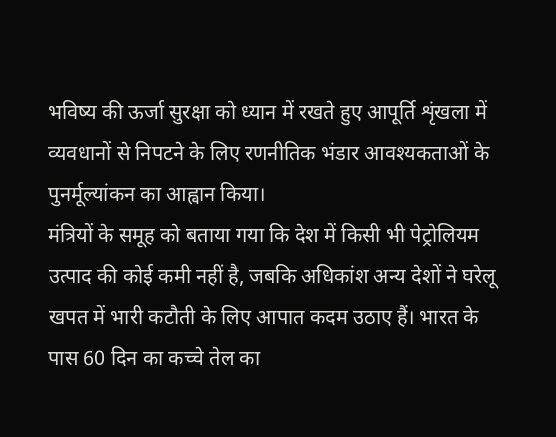भविष्य की ऊर्जा सुरक्षा को ध्यान में रखते हुए आपूर्ति शृंखला में व्यवधानों से निपटने के लिए रणनीतिक भंडार आवश्यकताओं के पुनर्मूल्यांकन का आह्वान किया।
मंत्रियों के समूह को बताया गया कि देश में किसी भी पेट्रोलियम उत्पाद की कोई कमी नहीं है, जबकि अधिकांश अन्य देशों ने घरेलू खपत में भारी कटौती के लिए आपात कदम उठाए हैं। भारत के पास 60 दिन का कच्चे तेल का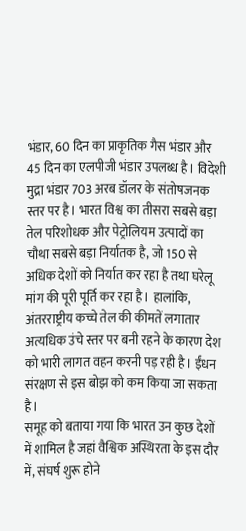भंडार, 60 दिन का प्राकृतिक गैस भंडार और 45 दिन का एलपीजी भंडार उपलब्ध है। विदेशी मुद्रा भंडार 703 अरब डॉलर के संतोषजनक स्तर पर है। भारत विश्व का तीसरा सबसे बड़ा तेल परिशोधक और पेट्रोलियम उत्पादों का चौथा सबसे बड़ा निर्यातक है, जो 150 से अधिक देशों को निर्यात कर रहा है तथा घरेलू मांग की पूरी पूर्ति कर रहा है। हालांकि, अंतरराष्ट्रीय कच्चे तेल की कीमतें लगातार अत्यधिक उंचे स्तर पर बनी रहने के कारण देश को भारी लागत वहन करनी पड़ रही है। ईंधन संरक्षण से इस बोझ को कम किया जा सकता है।
समूह को बताया गया कि भारत उन कुछ देशों में शामिल है जहां वैश्विक अस्थिरता के इस दौर में, संघर्ष शुरू होने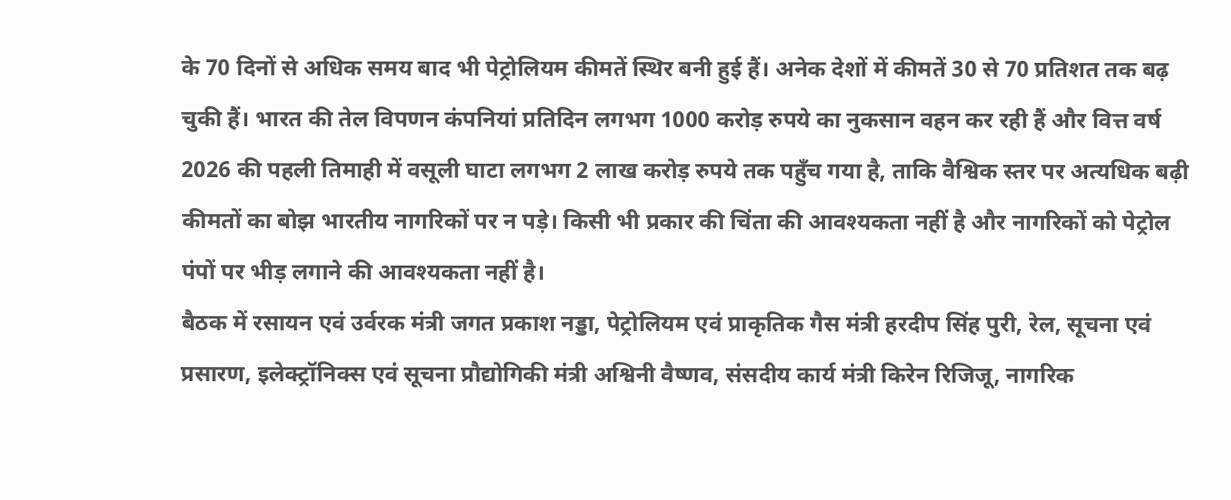के 70 दिनों से अधिक समय बाद भी पेट्रोलियम कीमतें स्थिर बनी हुई हैं। अनेक देशों में कीमतें 30 से 70 प्रतिशत तक बढ़ चुकी हैं। भारत की तेल विपणन कंपनियां प्रतिदिन लगभग 1000 करोड़ रुपये का नुकसान वहन कर रही हैं और वित्त वर्ष 2026 की पहली तिमाही में वसूली घाटा लगभग 2 लाख करोड़ रुपये तक पहुँच गया है, ताकि वैश्विक स्तर पर अत्यधिक बढ़ी कीमतों का बोझ भारतीय नागरिकों पर न पड़े। किसी भी प्रकार की चिंता की आवश्यकता नहीं है और नागरिकों को पेट्रोल पंपों पर भीड़ लगाने की आवश्यकता नहीं है।
बैठक में रसायन एवं उर्वरक मंत्री जगत प्रकाश नड्डा, पेट्रोलियम एवं प्राकृतिक गैस मंत्री हरदीप सिंह पुरी, रेल, सूचना एवं प्रसारण, इलेक्ट्रॉनिक्स एवं सूचना प्रौद्योगिकी मंत्री अश्विनी वैष्णव, संसदीय कार्य मंत्री किरेन रिजिजू, नागरिक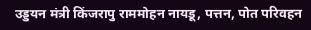उड्डयन मंत्री किंजरापु राममोहन नायडू, पत्तन, पोत परिवहन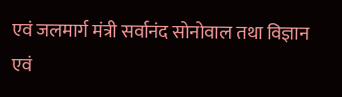एवं जलमार्ग मंत्री सर्वानंद सोनोवाल तथा विज्ञान एवं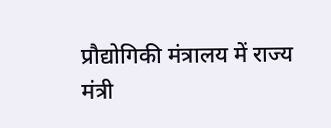प्रौद्योगिकी मंत्रालय में राज्य मंत्री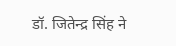डॉ. जितेन्द्र सिंह ने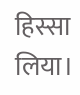हिस्सा लिया।